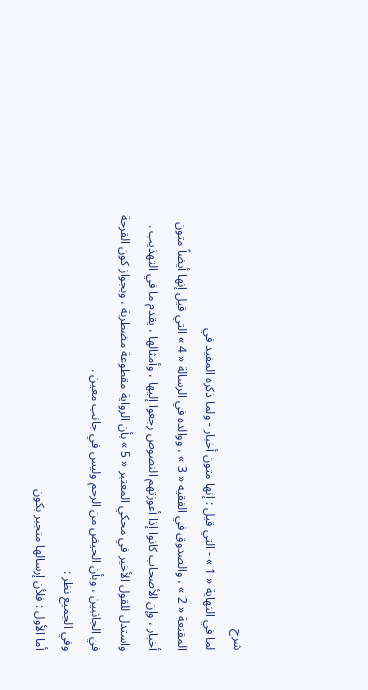شرح
لما في النهاية « 1 » - التي قيل : إنها متون أخبار - ولما ذكره المفيد في
المقنعة « 2 » ، والصدوق في الفقيه « 3 » ، ووالده في الرسالة « 4 » التي قيل إنها أيضاً متون أخبار ، وإن الأصحاب كانوا إذا أعوزتهم النصوص رجعوا إليها ، وأمثالها ، يقدم ما في التهذيب .
واستدل للقول الأخير في محكي المعتبر « 5 » بأن الرواية مقطوعة مضطربة ، وبجواز كون القرحة في الجانبين ، وبأن الحيض من الرحم وليس في جانب معين .
وفي الجميع نظر :
أما الأول : فلأن إرسالها منجبر بكون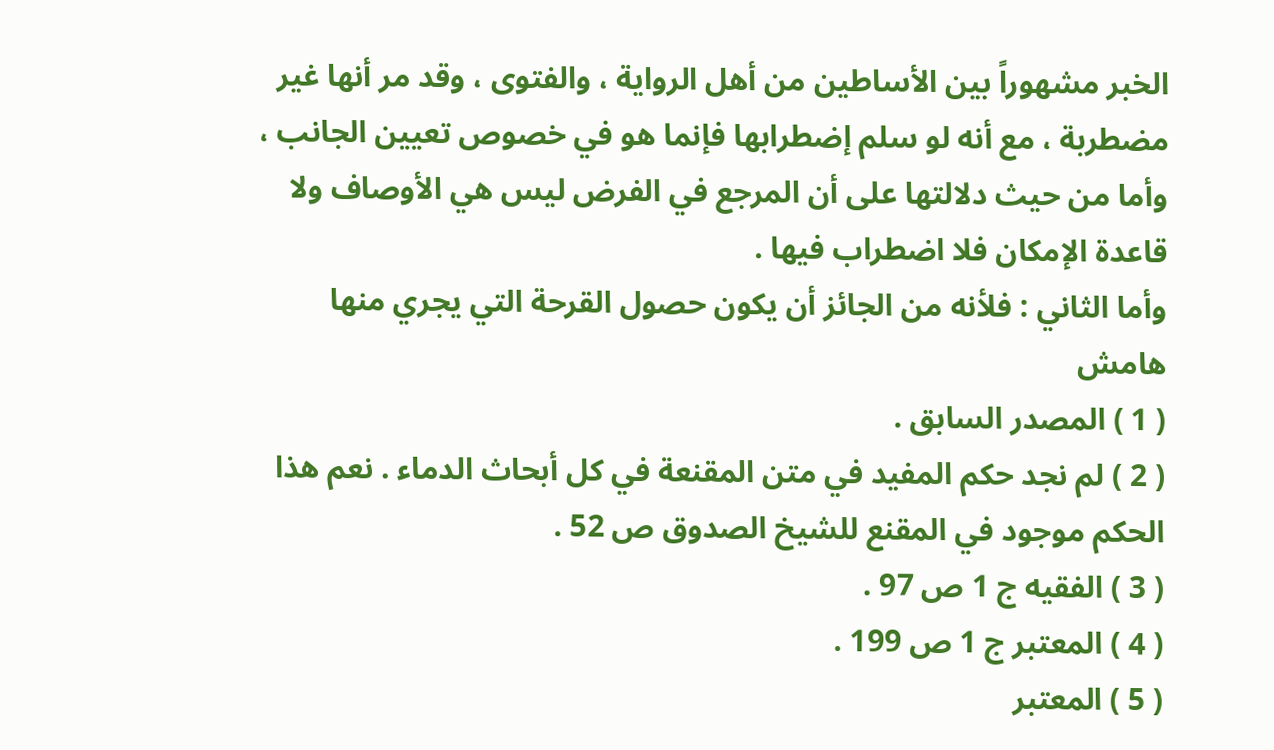الخبر مشهوراً بين الأساطين من أهل الرواية ، والفتوى ، وقد مر أنها غير مضطربة ، مع أنه لو سلم إضطرابها فإنما هو في خصوص تعيين الجانب ، وأما من حيث دلالتها على أن المرجع في الفرض ليس هي الأوصاف ولا قاعدة الإمكان فلا اضطراب فيها .
وأما الثاني : فلأنه من الجائز أن يكون حصول القرحة التي يجري منها
هامش
( 1 ) المصدر السابق .
( 2 ) لم نجد حكم المفيد في متن المقنعة في كل أبحاث الدماء . نعم هذا الحكم موجود في المقنع للشيخ الصدوق ص 52 .
( 3 ) الفقيه ج 1 ص 97 .
( 4 ) المعتبر ج 1 ص 199 .
( 5 ) المعتبر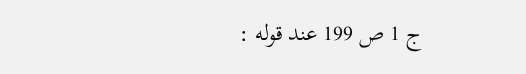ج 1 ص 199 عند قوله :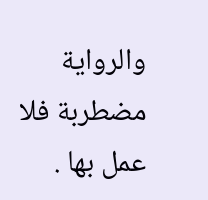والرواية مضطربة فلا عمل بها .